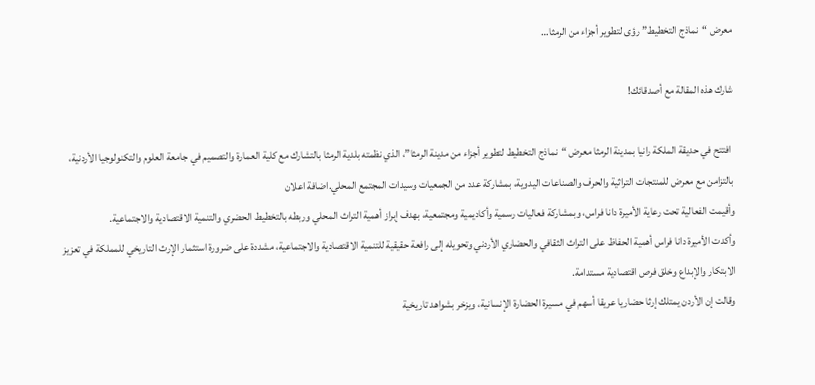معرض “نماذج التخطيط” رؤى لتطوير أجزاء من الرمثا…

شارك هذه المقالة مع أصدقائك!

 افتتح في حديقة الملكة رانيا بمدينة الرمثا معرض “نماذج التخطيط لتطوير أجزاء من مدينة الرمثا”، الذي نظمته بلدية الرمثا بالتشارك مع كلية العمارة والتصميم في جامعة العلوم والتكنولوجيا الأردنية، بالتزامن مع معرض للمنتجات التراثية والحرف والصناعات اليدوية، بمشاركة عدد من الجمعيات وسيدات المجتمع المحلي.اضافة اعلان
وأقيمت الفعالية تحت رعاية الأميرة دانا فراس، وبمشاركة فعاليات رسمية وأكاديمية ومجتمعية، بهدف إبراز أهمية التراث المحلي وربطه بالتخطيط الحضري والتنمية الاقتصادية والاجتماعية.
وأكدت الأميرة دانا فراس أهمية الحفاظ على التراث الثقافي والحضاري الأردني وتحويله إلى رافعة حقيقية للتنمية الاقتصادية والاجتماعية، مشددة على ضرورة استثمار الإرث التاريخي للمملكة في تعزيز الابتكار والإبداع وخلق فرص اقتصادية مستدامة.
وقالت إن الأردن يمتلك إرثا حضاريا عريقا أسهم في مسيرة الحضارة الإنسانية، ويزخر بشواهد تاريخية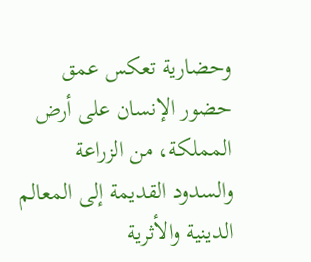وحضارية تعكس عمق حضور الإنسان على أرض المملكة، من الزراعة والسدود القديمة إلى المعالم الدينية والأثرية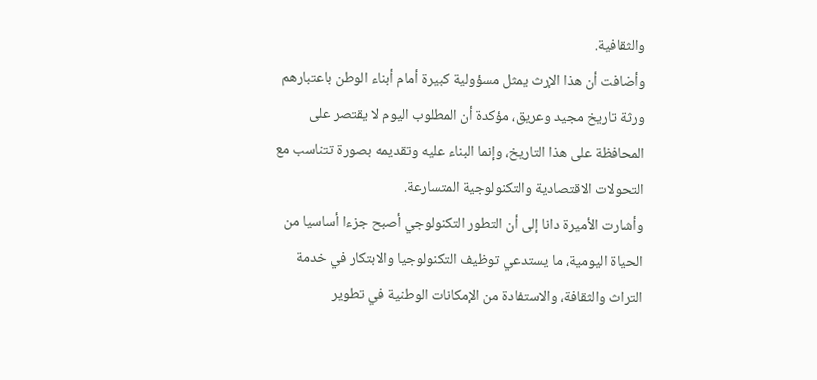والثقافية.
وأضافت أن هذا الإرث يمثل مسؤولية كبيرة أمام أبناء الوطن باعتبارهم ورثة تاريخ مجيد وعريق، مؤكدة أن المطلوب اليوم لا يقتصر على المحافظة على هذا التاريخ، وإنما البناء عليه وتقديمه بصورة تتناسب مع التحولات الاقتصادية والتكنولوجية المتسارعة.
وأشارت الأميرة دانا إلى أن التطور التكنولوجي أصبح جزءا أساسيا من الحياة اليومية، ما يستدعي توظيف التكنولوجيا والابتكار في خدمة التراث والثقافة، والاستفادة من الإمكانات الوطنية في تطوير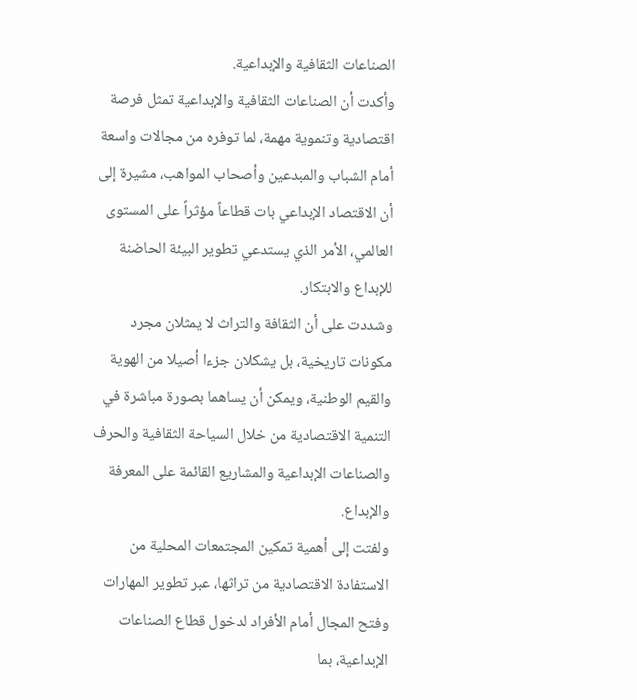الصناعات الثقافية والإبداعية.
وأكدت أن الصناعات الثقافية والإبداعية تمثل فرصة اقتصادية وتنموية مهمة، لما توفره من مجالات واسعة أمام الشباب والمبدعين وأصحاب المواهب، مشيرة إلى أن الاقتصاد الإبداعي بات قطاعاً مؤثراً على المستوى العالمي، الأمر الذي يستدعي تطوير البيئة الحاضنة للإبداع والابتكار.
وشددت على أن الثقافة والتراث لا يمثلان مجرد مكونات تاريخية، بل يشكلان جزءا أصيلا من الهوية والقيم الوطنية، ويمكن أن يساهما بصورة مباشرة في التنمية الاقتصادية من خلال السياحة الثقافية والحرف والصناعات الإبداعية والمشاريع القائمة على المعرفة والإبداع.
ولفتت إلى أهمية تمكين المجتمعات المحلية من الاستفادة الاقتصادية من تراثها، عبر تطوير المهارات وفتح المجال أمام الأفراد لدخول قطاع الصناعات الإبداعية، بما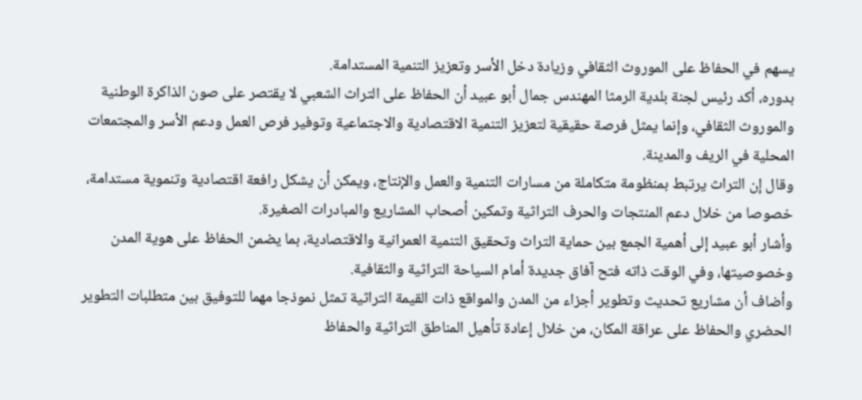يسهم في الحفاظ على الموروث الثقافي وزيادة دخل الأسر وتعزيز التنمية المستدامة.
بدوره، أكد رئيس لجنة بلدية الرمثا المهندس جمال أبو عبيد أن الحفاظ على التراث الشعبي لا يقتصر على صون الذاكرة الوطنية والموروث الثقافي، وإنما يمثل فرصة حقيقية لتعزيز التنمية الاقتصادية والاجتماعية وتوفير فرص العمل ودعم الأسر والمجتمعات المحلية في الريف والمدينة.
وقال إن التراث يرتبط بمنظومة متكاملة من مسارات التنمية والعمل والإنتاج، ويمكن أن يشكل رافعة اقتصادية وتنموية مستدامة، خصوصا من خلال دعم المنتجات والحرف التراثية وتمكين أصحاب المشاريع والمبادرات الصغيرة.
وأشار أبو عبيد إلى أهمية الجمع بين حماية التراث وتحقيق التنمية العمرانية والاقتصادية، بما يضمن الحفاظ على هوية المدن وخصوصيتها، وفي الوقت ذاته فتح آفاق جديدة أمام السياحة التراثية والثقافية.
وأضاف أن مشاريع تحديث وتطوير أجزاء من المدن والمواقع ذات القيمة التراثية تمثل نموذجا مهما للتوفيق بين متطلبات التطوير الحضري والحفاظ على عراقة المكان، من خلال إعادة تأهيل المناطق التراثية والحفاظ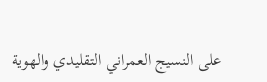على النسيج العمراني التقليدي والهوية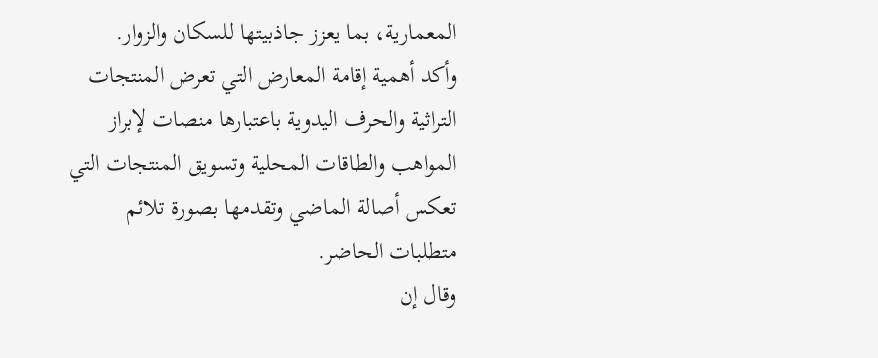المعمارية، بما يعزز جاذبيتها للسكان والزوار.
وأكد أهمية إقامة المعارض التي تعرض المنتجات التراثية والحرف اليدوية باعتبارها منصات لإبراز المواهب والطاقات المحلية وتسويق المنتجات التي تعكس أصالة الماضي وتقدمها بصورة تلائم متطلبات الحاضر.
وقال إن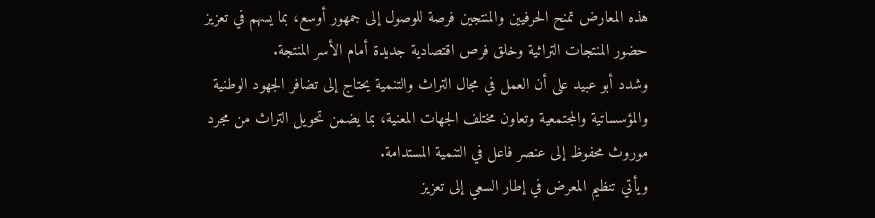هذه المعارض تمنح الحرفيين والمنتجين فرصة للوصول إلى جمهور أوسع، بما يسهم في تعزيز حضور المنتجات التراثية وخلق فرص اقتصادية جديدة أمام الأسر المنتجة.
وشدد أبو عبيد على أن العمل في مجال التراث والتنمية يحتاج إلى تضافر الجهود الوطنية والمؤسساتية والمجتمعية وتعاون مختلف الجهات المعنية، بما يضمن تحويل التراث من مجرد موروث محفوظ إلى عنصر فاعل في التنمية المستدامة.
ويأتي تنظيم المعرض في إطار السعي إلى تعزيز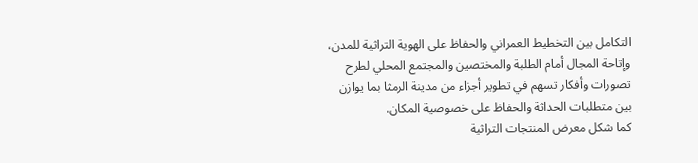التكامل بين التخطيط العمراني والحفاظ على الهوية التراثية للمدن، وإتاحة المجال أمام الطلبة والمختصين والمجتمع المحلي لطرح تصورات وأفكار تسهم في تطوير أجزاء من مدينة الرمثا بما يوازن بين متطلبات الحداثة والحفاظ على خصوصية المكان.
كما شكل معرض المنتجات التراثية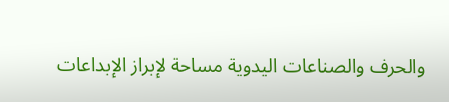والحرف والصناعات اليدوية مساحة لإبراز الإبداعات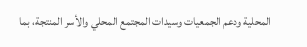المحلية ودعم الجمعيات وسيدات المجتمع المحلي والأسر المنتجة، بما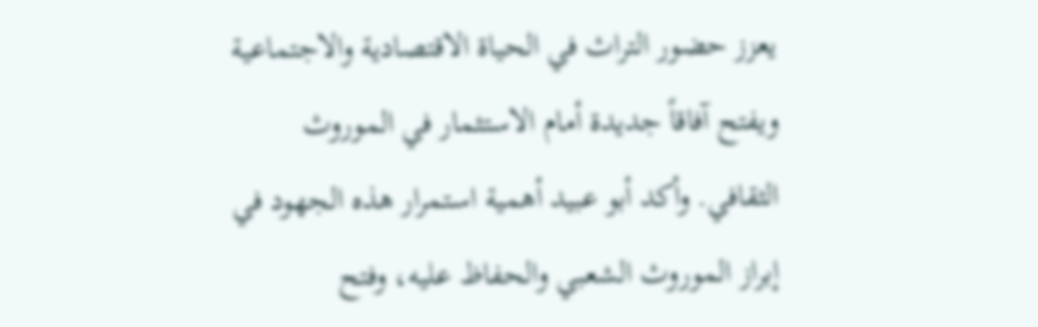يعزز حضور التراث في الحياة الاقتصادية والاجتماعية ويفتح آفاقاً جديدة أمام الاستثمار في الموروث الثقافي. وأكد أبو عبيد أهمية استمرار هذه الجهود في إبراز الموروث الشعبي والحفاظ عليه، وفتح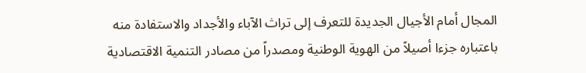المجال أمام الأجيال الجديدة للتعرف إلى تراث الآباء والأجداد والاستفادة منه باعتباره جزءا أصيلاً من الهوية الوطنية ومصدراً من مصادر التنمية الاقتصادية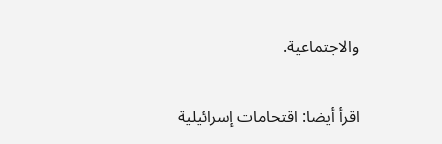والاجتماعية.

اقرأ أيضا: اقتحامات إسرائيلية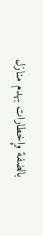بالضفة وإخطارات بهدم منازل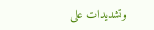وتشديدات على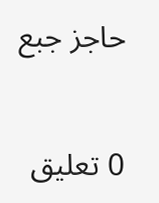حاجز جبع

0 تعليق